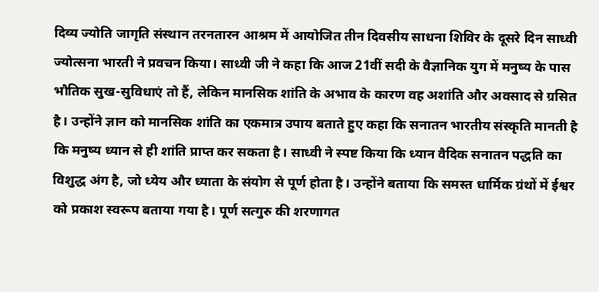दिव्य ज्योति जागृति संस्थान तरनतारन आश्रम में आयोजित तीन दिवसीय साधना शिविर के दूसरे दिन साध्वी ज्योत्सना भारती ने प्रवचन किया। साध्वी जी ने कहा कि आज 21वीं सदी के वैज्ञानिक युग में मनुष्य के पास भौतिक सुख-सुविधाएं तो हैं, लेकिन मानसिक शांति के अभाव के कारण वह अशांति और अवसाद से ग्रसित है। उन्होंने ज्ञान को मानसिक शांति का एकमात्र उपाय बताते हुए कहा कि सनातन भारतीय संस्कृति मानती है कि मनुष्य ध्यान से ही शांति प्राप्त कर सकता है। साध्वी ने स्पष्ट किया कि ध्यान वैदिक सनातन पद्धति का विशुद्ध अंग है, जो ध्येय और ध्याता के संयोग से पूर्ण होता है। उन्होंने बताया कि समस्त धार्मिक ग्रंथों में ईश्वर को प्रकाश स्वरूप बताया गया है। पूर्ण सत्गुरु की शरणागत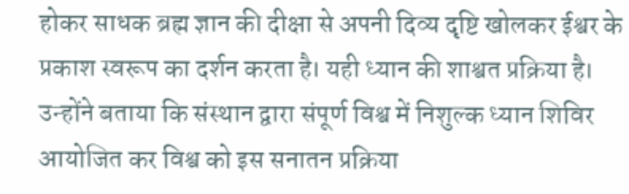होकर साधक ब्रह्म ज्ञान की दीक्षा से अपनी दिव्य दृष्टि खोलकर ईश्वर के प्रकाश स्वरूप का दर्शन करता है। यही ध्यान की शाश्वत प्रक्रिया है। उन्होंने बताया कि संस्थान द्वारा संपूर्ण विश्व में निशुल्क ध्यान शिविर आयोजित कर विश्व को इस सनातन प्रक्रिया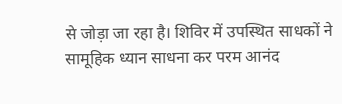से जोड़ा जा रहा है। शिविर में उपस्थित साधकों ने सामूहिक ध्यान साधना कर परम आनंद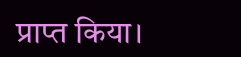प्राप्त किया।